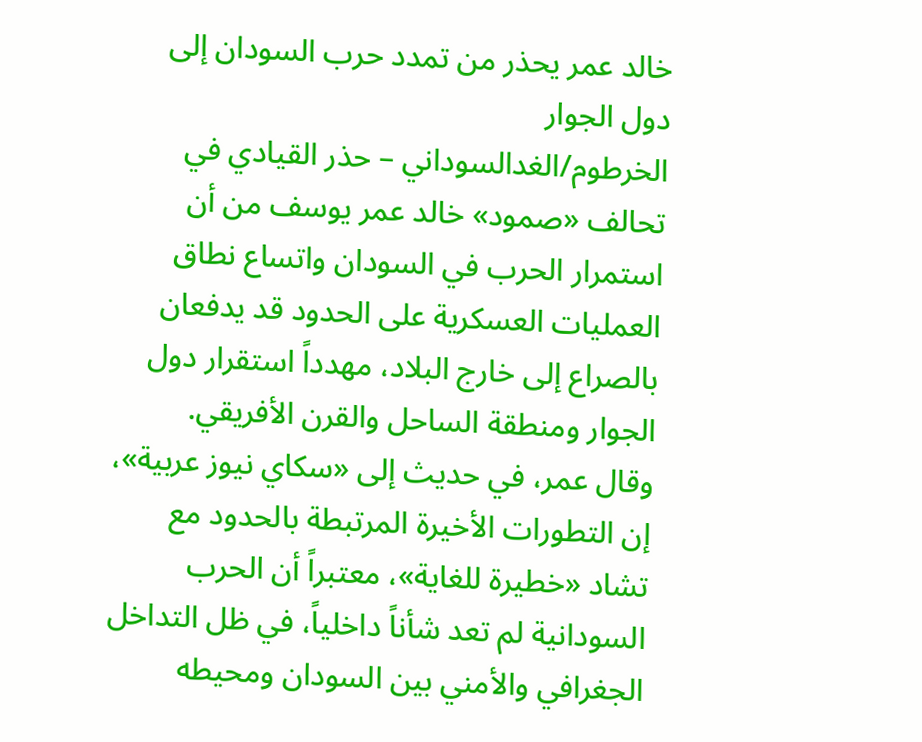خالد عمر يحذر من تمدد حرب السودان إلى دول الجوار
الخرطوم/الغدالسوداني – حذر القيادي في تحالف «صمود» خالد عمر يوسف من أن استمرار الحرب في السودان واتساع نطاق العمليات العسكرية على الحدود قد يدفعان بالصراع إلى خارج البلاد، مهدداً استقرار دول الجوار ومنطقة الساحل والقرن الأفريقي.
وقال عمر، في حديث إلى «سكاي نيوز عربية»، إن التطورات الأخيرة المرتبطة بالحدود مع تشاد «خطيرة للغاية»، معتبراً أن الحرب السودانية لم تعد شأناً داخلياً، في ظل التداخل الجغرافي والأمني بين السودان ومحيطه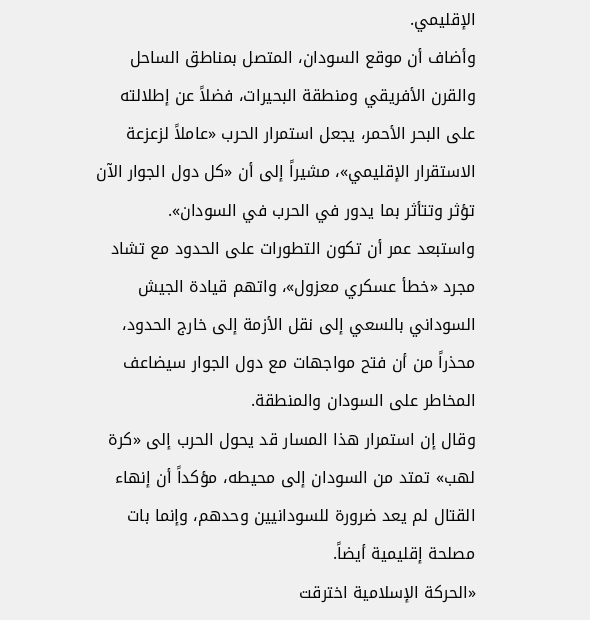الإقليمي.
وأضاف أن موقع السودان، المتصل بمناطق الساحل والقرن الأفريقي ومنطقة البحيرات، فضلاً عن إطلالته على البحر الأحمر، يجعل استمرار الحرب «عاملاً لزعزعة الاستقرار الإقليمي»، مشيراً إلى أن «كل دول الجوار الآن تؤثر وتتأثر بما يدور في الحرب في السودان».
واستبعد عمر أن تكون التطورات على الحدود مع تشاد مجرد «خطأ عسكري معزول»، واتهم قيادة الجيش السوداني بالسعي إلى نقل الأزمة إلى خارج الحدود، محذراً من أن فتح مواجهات مع دول الجوار سيضاعف المخاطر على السودان والمنطقة.
وقال إن استمرار هذا المسار قد يحول الحرب إلى «كرة لهب» تمتد من السودان إلى محيطه، مؤكداً أن إنهاء القتال لم يعد ضرورة للسودانيين وحدهم، وإنما بات مصلحة إقليمية أيضاً.
«الحركة الإسلامية اخترقت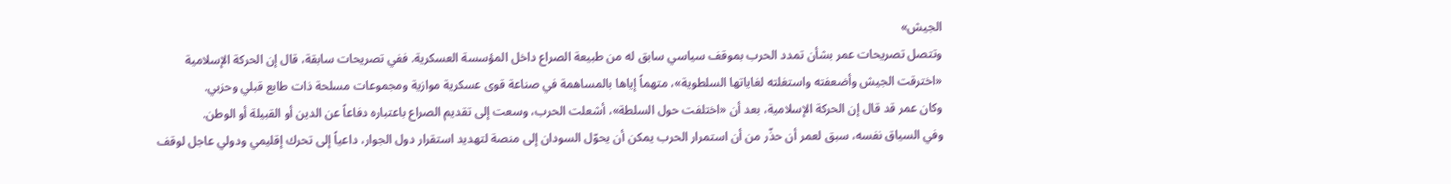الجيش»
وتتصل تصريحات عمر بشأن تمدد الحرب بموقف سياسي سابق له من طبيعة الصراع داخل المؤسسة العسكرية. ففي تصريحات سابقة، قال إن الحركة الإسلامية «اخترقت الجيش وأضعفته واستغلته لغاياتها السلطوية»، متهماً إياها بالمساهمة في صناعة قوى عسكرية موازية ومجموعات مسلحة ذات طابع قبلي وحزبي.
وكان عمر قد قال إن الحركة الإسلامية، بعد أن «اختلفت حول السلطة»، أشعلت الحرب، وسعت إلى تقديم الصراع باعتباره دفاعاً عن الدين أو القبيلة أو الوطن.
وفي السياق نفسه، سبق لعمر أن حذّر من أن استمرار الحرب يمكن أن يحوّل السودان إلى منصة لتهديد استقرار دول الجوار، داعياً إلى تحرك إقليمي ودولي عاجل لوقف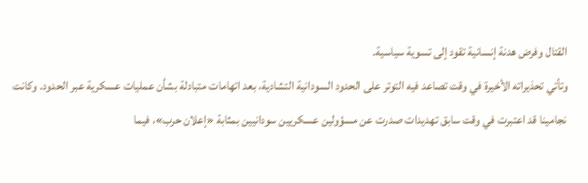القتال وفرض هدنة إنسانية تقود إلى تسوية سياسية.
وتأتي تحذيراته الأخيرة في وقت تصاعد فيه التوتر على الحدود السودانية التشادية، بعد اتهامات متبادلة بشأن عمليات عسكرية عبر الحدود. وكانت نجامينا قد اعتبرت في وقت سابق تهديدات صدرت عن مسؤولين عسكريين سودانيين بمثابة «إعلان حرب»، فيما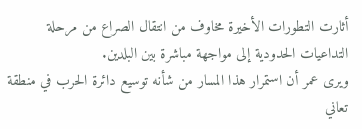أثارت التطورات الأخيرة مخاوف من انتقال الصراع من مرحلة التداعيات الحدودية إلى مواجهة مباشرة بين البلدين.
ويرى عمر أن استمرار هذا المسار من شأنه توسيع دائرة الحرب في منطقة تعاني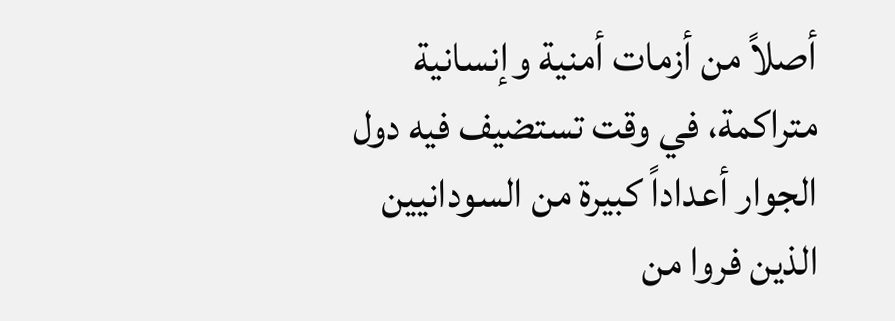أصلاً من أزمات أمنية وإنسانية متراكمة، في وقت تستضيف فيه دول الجوار أعداداً كبيرة من السودانيين الذين فروا من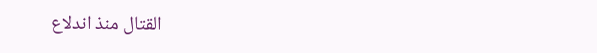القتال منذ اندلاع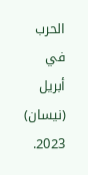الحرب في أبريل (نيسان) 2023.